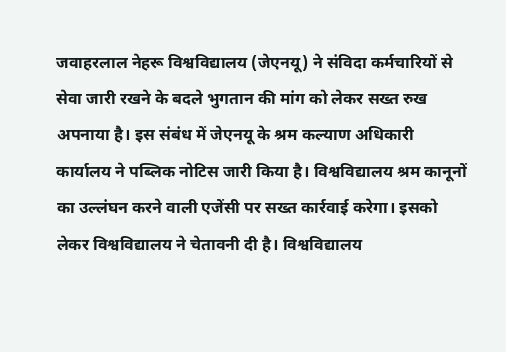जवाहरलाल नेहरू विश्वविद्यालय (जेएनयू) ने संविदा कर्मचारियों से सेवा जारी रखने के बदले भुगतान की मांग को लेकर सख्त रुख अपनाया है। इस संबंध में जेएनयू के श्रम कल्याण अधिकारी कार्यालय ने पब्लिक नोटिस जारी किया है। विश्वविद्यालय श्रम कानूनों का उल्लंघन करने वाली एजेंसी पर सख्त कार्रवाई करेगा। इसको लेकर विश्वविद्यालय ने चेतावनी दी है। विश्वविद्यालय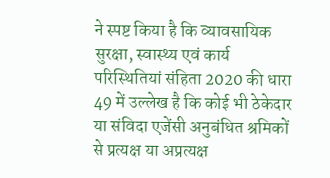ने स्पष्ट किया है कि व्यावसायिक सुरक्षा, स्वास्थ्य एवं कार्य परिस्थितियां संहिता 2020 की धारा 49 में उल्लेख है कि कोई भी ठेकेदार या संविदा एजेंसी अनुबंधित श्रमिकों से प्रत्यक्ष या अप्रत्यक्ष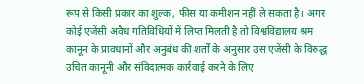रूप से किसी प्रकार का शुल्क, फीस या कमीशन नहीं ले सकता है। अगर कोई एजेंसी अवैध गतिविधियों में लिप्त मिलती है तो विश्वविद्यालय श्रम कानून के प्रावधानों और अनुबंध की शर्तों के अनुसार उस एजेंसी के विरुद्ध उचित कानूनी और संविदात्मक कार्रवाई करने के लिए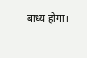बाध्य होगा।